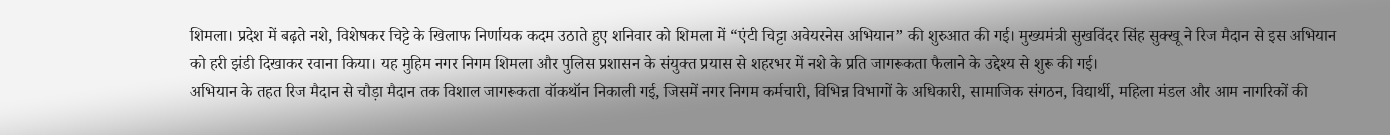शिमला। प्रदेश में बढ़ते नशे, विशेषकर चिट्टे के खिलाफ निर्णायक कदम उठाते हुए शनिवार को शिमला में “एंटी चिट्टा अवेयरनेस अभियान” की शुरुआत की गई। मुख्यमंत्री सुखविंदर सिंह सुक्खू ने रिज मैदान से इस अभियान को हरी झंडी दिखाकर रवाना किया। यह मुहिम नगर निगम शिमला और पुलिस प्रशासन के संयुक्त प्रयास से शहरभर में नशे के प्रति जागरूकता फैलाने के उद्देश्य से शुरू की गई।
अभियान के तहत रिज मैदान से चौड़ा मैदान तक विशाल जागरूकता वॉकथॉन निकाली गई, जिसमें नगर निगम कर्मचारी, विभिन्न विभागों के अधिकारी, सामाजिक संगठन, विद्यार्थी, महिला मंडल और आम नागरिकों की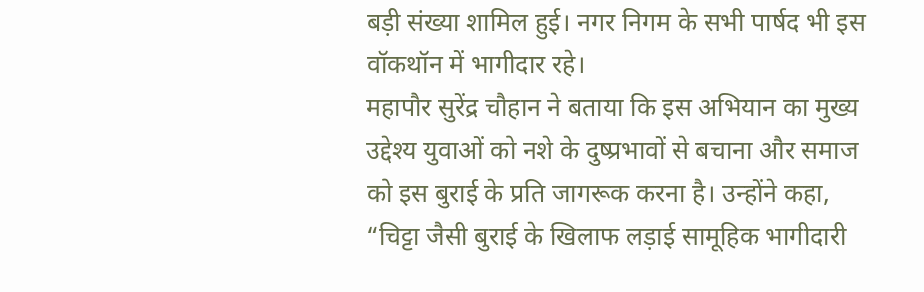बड़ी संख्या शामिल हुई। नगर निगम के सभी पार्षद भी इस वॉकथॉन में भागीदार रहे।
महापौर सुरेंद्र चौहान ने बताया कि इस अभियान का मुख्य उद्देश्य युवाओं को नशे के दुष्प्रभावों से बचाना और समाज को इस बुराई के प्रति जागरूक करना है। उन्होंने कहा, “चिट्टा जैसी बुराई के खिलाफ लड़ाई सामूहिक भागीदारी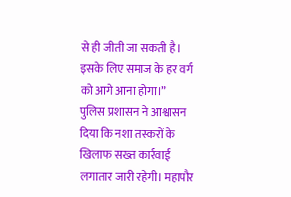से ही जीती जा सकती है। इसके लिए समाज के हर वर्ग को आगे आना होगा।”
पुलिस प्रशासन ने आश्वासन दिया कि नशा तस्करों के खिलाफ सख्त कार्रवाई लगातार जारी रहेगी। महापौर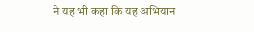ने यह भी कहा कि यह अभियान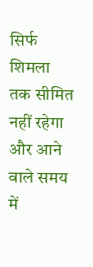सिर्फ शिमला तक सीमित नहीं रहेगा और आने वाले समय में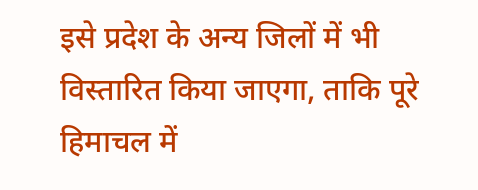इसे प्रदेश के अन्य जिलों में भी विस्तारित किया जाएगा, ताकि पूरे हिमाचल में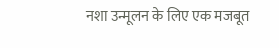नशा उन्मूलन के लिए एक मजबूत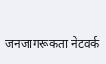जनजागरूकता नेटवर्क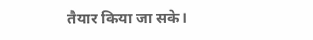तैयार किया जा सके।